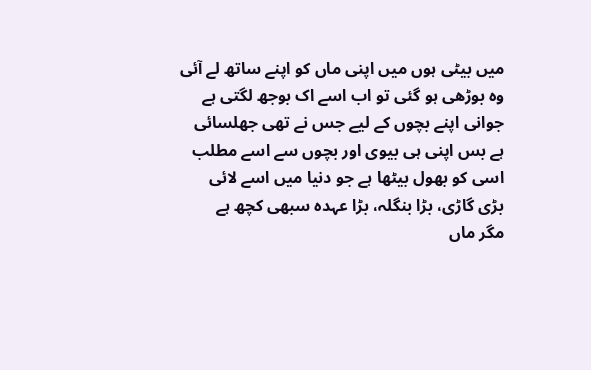میں بیٹی ہوں میں اپنی ماں کو اپنے ساتھ لے آئی
وہ بوڑھی ہو گئی تو اب اسے اک بوجھ لگتی ہے
جوانی اپنے بچوں کے لیے جس نے تھی جھلسائی
ہے بس اپنی ہی بیوی اور بچوں سے اسے مطلب
اسی کو بھول بیٹھا ہے جو دنیا میں اسے لائی
بڑی گاڑی، بڑا بنگلہ، بڑا عہدہ سبھی کچھ ہے
مگر ماں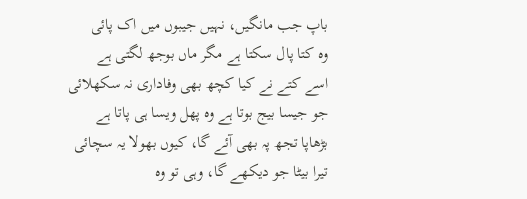باپ جب مانگیں، نہیں جیبوں میں اک پائی
وہ کتا پال سکتا ہے مگر ماں بوجھ لگتی ہے
اسے کتے نے کیا کچھ بھی وفاداری نہ سکھلائی
جو جیسا بیج بوتا ہے وہ پھل ویسا ہی پاتا ہے
بڑھاپا تجھ پہ بھی آئے گا، کیوں بھولا یہ سچائی
تیرا بیٹا جو دیکھے گا، وہی تو وہ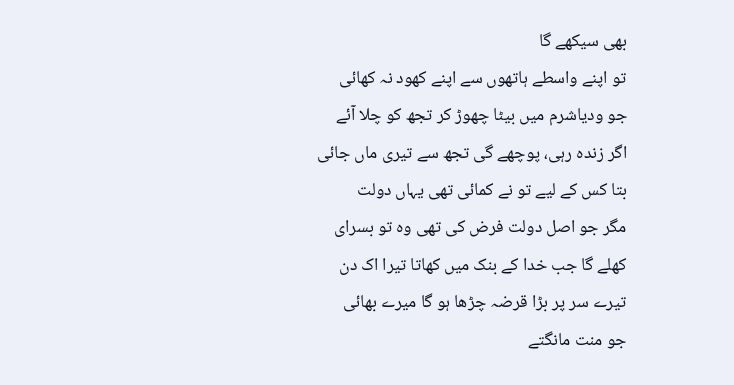بھی سیکھے گا
تو اپنے واسطے ہاتھوں سے اپنے کھود نہ کھائی
جو ودیاشرم میں بیٹا چھوڑ کر تجھ کو چلا آئے
اگر زندہ رہی، پوچھے گی تجھ سے تیری ماں جائی
بتا کس کے لیے تو نے کمائی تھی یہاں دولت
مگر جو اصل دولت فرض کی تھی وہ تو بسرای
کھلے گا جب خدا کے بنک میں کھاتا تیرا اک دن
تیرے سر پر بڑا قرضہ چڑھا ہو گا میرے بھائی
جو منت مانگتے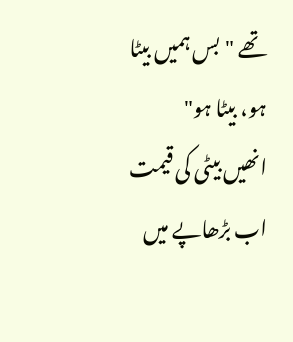تھے "بس ہمیں بیٹا ہو، بیٹا ہو"
انھیں بیٹی کی قیمت اب بڑھاپے میں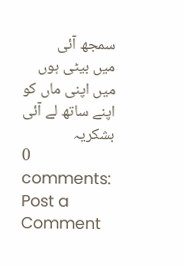سمجھ آئی
میں بیٹی ہوں میں اپنی ماں کو اپنے ساتھ لے آئی
بشکریہ
0 comments:
Post a Comment